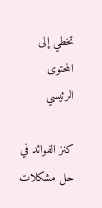تخطي إلى المحتوى الرئيسي

كنز الفوائد في حل مشكلات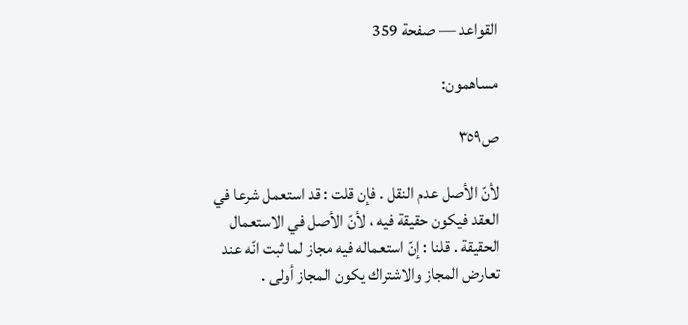القواعد — صفحة 359

مساهمون:

ص٣٥٩

لأنّ الأصل عدم النقل . فإن قلت : قد استعمل شرعا في العقد فيكون حقيقة فيه ، لأنّ الأصل في الاستعمال الحقيقة . قلنا : إنّ استعماله فيه مجاز لما ثبت انّه عند تعارض المجاز والاشتراك يكون المجاز أولى .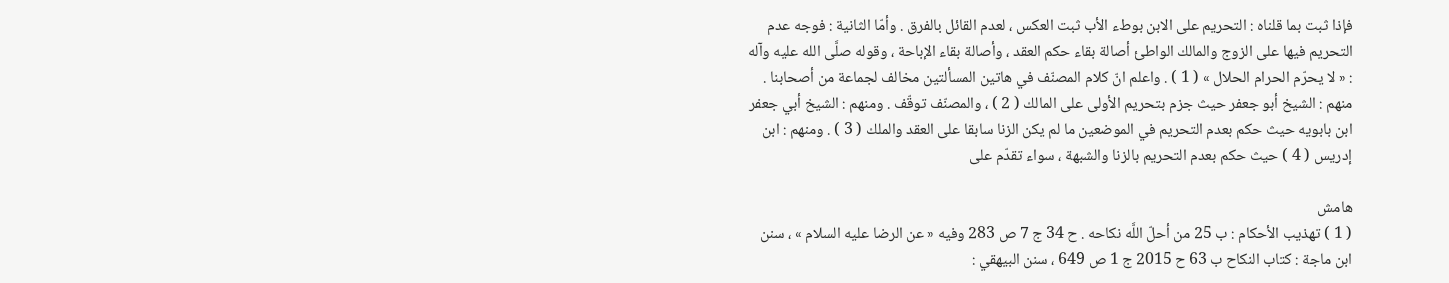فإذا ثبت بما قلناه : التحريم على الابن بوطء الأب ثبت العكس ، لعدم القائل بالفرق . وأمّا الثانية : فوجه عدم التحريم فيها على الزوج والمالك الواطئ أصالة بقاء حكم العقد ، وأصالة بقاء الإباحة ، وقوله صلَّى الله عليه وآله : « لا يحرّم الحرام الحلال » ( 1 ) . واعلم انّ كلام المصنّف في هاتين المسألتين مخالف لجماعة من أصحابنا . منهم : الشيخ أبو جعفر حيث جزم بتحريم الأولى على المالك ( 2 ) ، والمصنّف توقّف . ومنهم : الشيخ أبي جعفر ابن بابويه حيث حكم بعدم التحريم في الموضعين ما لم يكن الزنا سابقا على العقد والملك ( 3 ) . ومنهم : ابن إدريس ( 4 ) حيث حكم بعدم التحريم بالزنا والشبهة ، سواء تقدّم على

هامش
( 1 ) تهذيب الأحكام : ب 25 من أحلّ اللَّه نكاحه . ح 34 ج 7 ص 283 وفيه « عن الرضا عليه السلام » ، سنن ابن ماجة : كتاب النكاح ب 63 ح 2015 ج 1 ص 649 ، سنن البيهقي :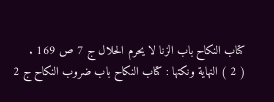كتاب النكاح باب الزنا لا يحرم الحلال ج 7 ص 169 .
( 2 ) النهاية ونكتها : كتاب النكاح باب ضروب النكاح ج 2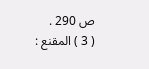ص 290 .
( 3 ) المقنع :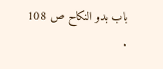باب بدو النكاح ص 108 .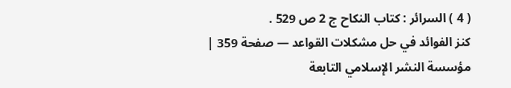( 4 ) السرائر : كتاب النكاح ج 2 ص 529 .
كنز الفوائد في حل مشكلات القواعد — صفحة 359 | مؤسسة النشر الإسلامي التابعة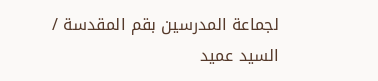لجماعة المدرسين بقم المقدسة / السيد عميد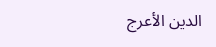الدين الأعرج